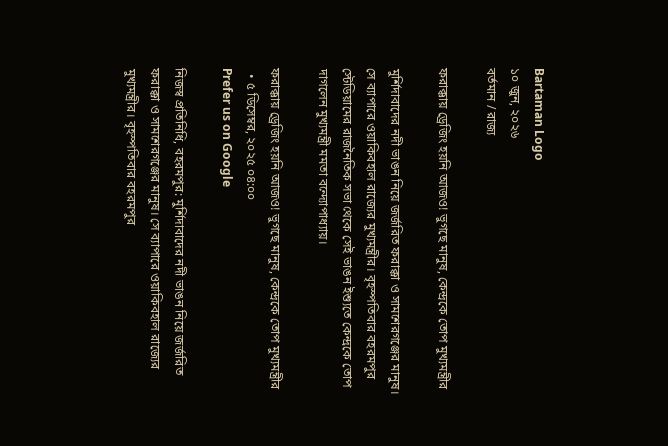Bartaman Logo
১০ জুন, ২০২৬
বর্তমান / রাজ্য

ফরাক্কায় ড্রেজিং হয়নি আজও! ভুগছে মানুষ, কেন্দ্রকে তোপ মুখ্যমন্ত্রীর

মুর্শিদাবাদের নদী ভাঙন নিয়ে জর্জরিত ফরাক্কা ও সামশেরগঞ্জের মানুষ। সে ব্যাপারে ওয়াকিবহাল রাজ্যের মুখ্যমন্ত্রীর। বৃহস্পতিবার বহরমপুর স্টেডিয়ামের রাজনৈতিক সভা থেকে সেই ভাঙন ইশ্যুতে কেন্দ্রকে তোপ দাগলেন মুখ্যমন্ত্রী মমতা বন্দ্যোপাধ্যায়।

ফরাক্কায় ড্রেজিং হয়নি আজও! ভুগছে মানুষ, কেন্দ্রকে তোপ মুখ্যমন্ত্রীর
  • ৫ ডিসেম্বর, ২০২৫ ০৪:০০
Prefer us on Google

নিজস্ব প্রতিনিধি, বহরমপুর: মুর্শিদাবাদের নদী ভাঙন নিয়ে জর্জরিত ফরাক্কা ও সামশেরগঞ্জের মানুষ। সে ব্যাপারে ওয়াকিবহাল রাজ্যের মুখ্যমন্ত্রীর। বৃহস্পতিবার বহরমপুর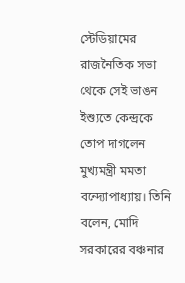স্টেডিয়ামের রাজনৈতিক সভা থেকে সেই ভাঙন ইশ্যুতে কেন্দ্রকে তোপ দাগলেন মুখ্যমন্ত্রী মমতা বন্দ্যোপাধ্যায়। তিনি বলেন, মোদি সরকারের বঞ্চনার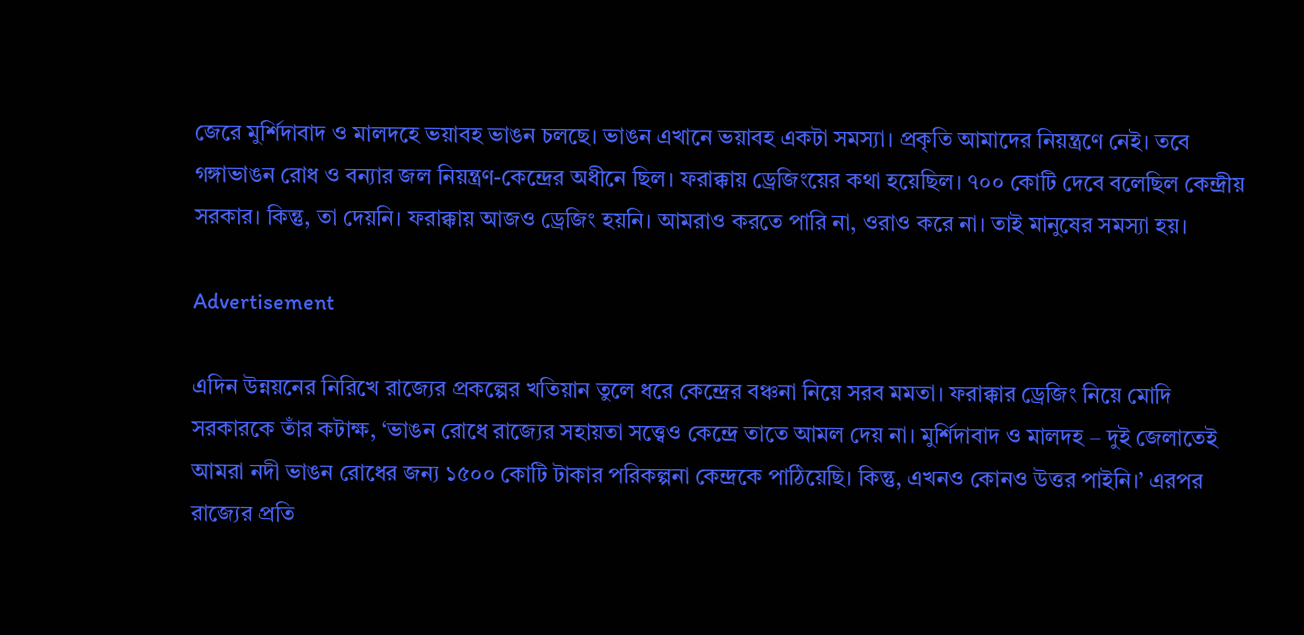জেরে মুর্শিদাবাদ ও মালদহে ভয়াবহ ভাঙন চলছে। ভাঙন এখানে ভয়াবহ একটা সমস্যা। প্রকৃতি আমাদের নিয়ন্ত্রণে নেই। তবে গঙ্গাভাঙন রোধ ও বন্যার জল নিয়ন্ত্রণ-কেন্দ্রের অধীনে ছিল। ফরাক্কায় ড্রেজিংয়ের কথা হয়েছিল। ৭০০ কোটি দেবে বলেছিল কেন্দ্রীয় সরকার। কিন্তু, তা দেয়নি। ফরাক্কায় আজও ড্রেজিং হয়নি। আমরাও করতে পারি না, ওরাও করে না। তাই মানুষের সমস্যা হয়।

Advertisement

এদিন উন্নয়নের নিরিখে রাজ্যের প্রকল্পের খতিয়ান তুলে ধরে কেন্দ্রের বঞ্চনা নিয়ে সরব মমতা। ফরাক্কার ড্রেজিং নিয়ে মোদি সরকারকে তাঁর কটাক্ষ, ‘ভাঙন রোধে রাজ্যের সহায়তা সত্ত্বেও কেন্দ্রে তাতে আমল দেয় না। মুর্শিদাবাদ ও মালদহ – দুই জেলাতেই আমরা নদী ভাঙন রোধের জন্য ১৫০০ কোটি টাকার পরিকল্পনা কেন্দ্রকে পাঠিয়েছি। কিন্তু, এখনও কোনও উত্তর পাইনি।’ এরপর রাজ্যের প্রতি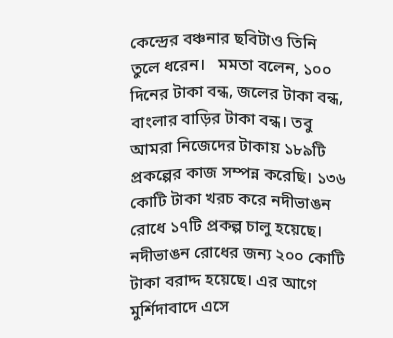কেন্দ্রের বঞ্চনার ছবিটাও তিনি তুলে ধরেন।   মমতা বলেন, ১০০ দিনের টাকা বন্ধ, জলের টাকা বন্ধ, বাংলার বাড়ির টাকা বন্ধ। তবু আমরা নিজেদের টাকায় ১৮৯টি প্রকল্পের কাজ সম্পন্ন করেছি। ১৩৬ কোটি টাকা খরচ করে নদীভাঙন রোধে ১৭টি প্রকল্প চালু হয়েছে। নদীভাঙন রোধের জন্য ২০০ কোটি টাকা বরাদ্দ হয়েছে। এর আগে মুর্শিদাবাদে এসে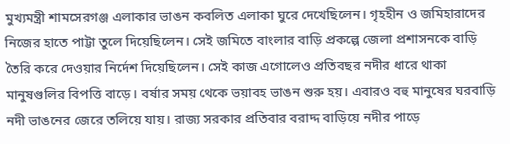মুখ্যমন্ত্রী শামসেরগঞ্জ এলাকার ভাঙন কবলিত এলাকা ঘুরে দেখেছিলেন। গৃহহীন ও জমিহারাদের নিজের হাতে পাট্টা তুলে দিয়েছিলেন। সেই জমিতে বাংলার বাড়ি প্রকল্পে জেলা প্রশাসনকে বাড়ি তৈরি করে দেওয়ার নির্দেশ দিয়েছিলেন। সেই কাজ এগোলেও প্রতিবছর নদীর ধারে থাকা মানুষগুলির বিপত্তি বাড়ে। বর্ষার সময় থেকে ভয়াবহ ভাঙন শুরু হয়। এবারও বহু মানুষের ঘরবাড়ি নদী ভাঙনের জেরে তলিয়ে যায়। রাজ্য সরকার প্রতিবার বরাদ্দ বাড়িয়ে নদীর পাড়ে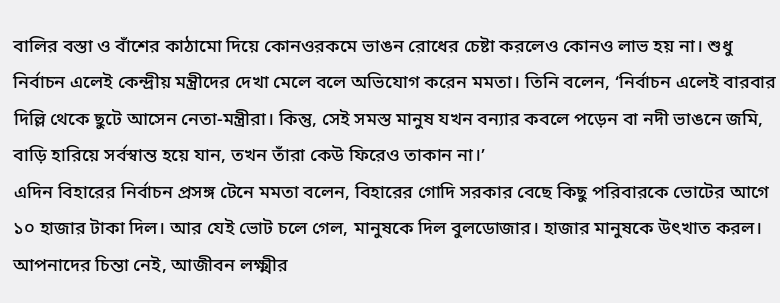বালির বস্তা ও বাঁশের কাঠামো দিয়ে কোনওরকমে ভাঙন রোধের চেষ্টা করলেও কোনও লাভ হয় না। শুধু নির্বাচন এলেই কেন্দ্রীয় মন্ত্রীদের দেখা মেলে বলে অভিযোগ করেন মমতা। তিনি বলেন, ‘নির্বাচন এলেই বারবার দিল্লি থেকে ছুটে আসেন নেতা-মন্ত্রীরা। কিন্তু, সেই সমস্ত মানুষ যখন বন্যার কবলে পড়েন বা নদী ভাঙনে জমি, বাড়ি হারিয়ে সর্বস্বান্ত হয়ে যান, তখন তাঁরা কেউ ফিরেও তাকান না।’
এদিন বিহারের নির্বাচন প্রসঙ্গ টেনে মমতা বলেন, বিহারের গোদি সরকার বেছে কিছু পরিবারকে ভোটের আগে ১০ হাজার টাকা দিল। আর যেই ভোট চলে গেল, মানুষকে দিল বুলডোজার। হাজার মানুষকে উৎখাত করল। আপনাদের চিন্তা নেই, আজীবন লক্ষ্মীর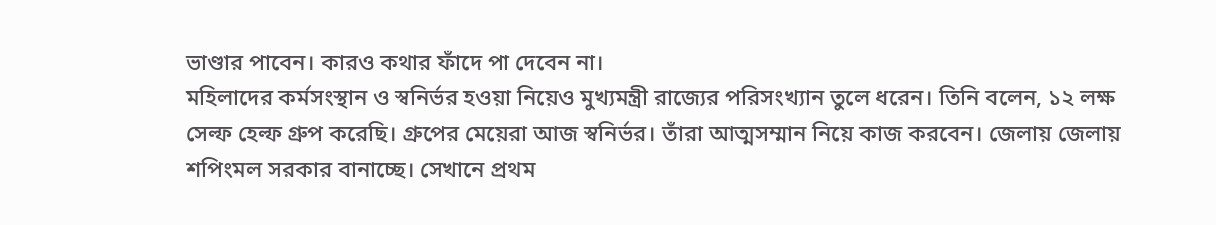ভাণ্ডার পাবেন। কারও কথার ফাঁদে পা দেবেন না।
মহিলাদের কর্মসংস্থান ও স্বনির্ভর হওয়া নিয়েও মুখ্যমন্ত্রী রাজ্যের পরিসংখ্যান তুলে ধরেন। তিনি বলেন, ১২ লক্ষ সেল্ফ হেল্ফ গ্রুপ করেছি। গ্রুপের মেয়েরা আজ স্বনির্ভর। তাঁরা আত্মসম্মান নিয়ে কাজ করবেন। জেলায় জেলায় শপিংমল সরকার বানাচ্ছে। সেখানে প্রথম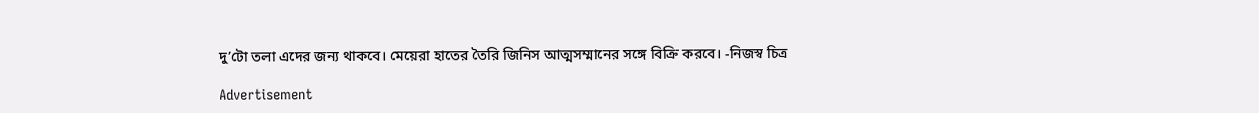দু’টো তলা এদের জন্য থাকবে। মেয়েরা হাতের তৈরি জিনিস আত্মসম্মানের সঙ্গে বিক্রি করবে। -নিজস্ব চিত্র

Advertisement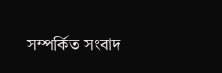সম্পর্কিত সংবাদ